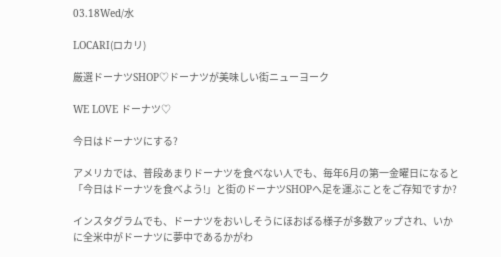03.18Wed/水

LOCARI(ロカリ)

厳選ドーナツSHOP♡ドーナツが美味しい街ニューヨーク

WE LOVE ドーナツ♡

今日はドーナツにする?

アメリカでは、普段あまりドーナツを食べない人でも、毎年6月の第一金曜日になると「今日はドーナツを食べよう!」と街のドーナツSHOPへ足を運ぶことをご存知ですか?

インスタグラムでも、ドーナツをおいしそうにほおばる様子が多数アップされ、いかに全米中がドーナツに夢中であるかがわ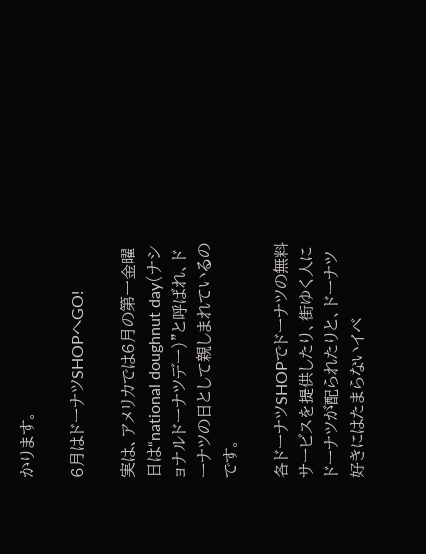かります。

6月はドーナツSHOPへGO!

実は、アメリカでは6月の第一金曜日は“national doughnut day(ナショナルドーナツデー)”と呼ばれ、ドーナツの日として親しまれているのです。

各ドーナツSHOPでドーナツの無料サービスを提供したり、街ゆく人にドーナツが配られたりと、ドーナツ好きにはたまらないイベ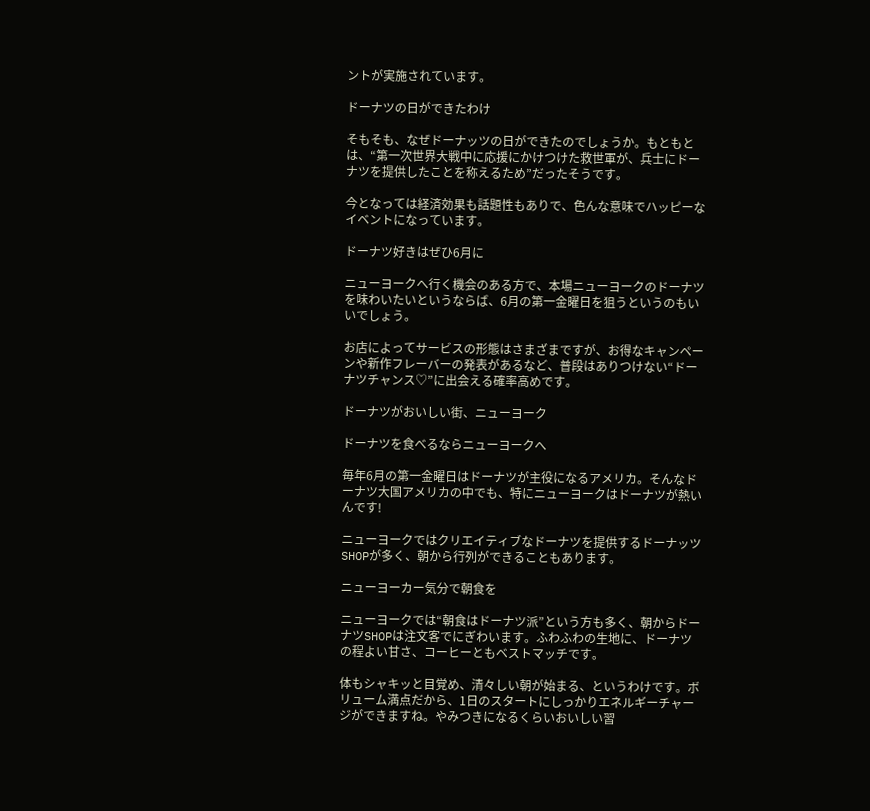ントが実施されています。

ドーナツの日ができたわけ

そもそも、なぜドーナッツの日ができたのでしょうか。もともとは、“第一次世界大戦中に応援にかけつけた救世軍が、兵士にドーナツを提供したことを称えるため”だったそうです。

今となっては経済効果も話題性もありで、色んな意味でハッピーなイベントになっています。

ドーナツ好きはぜひ6月に

ニューヨークへ行く機会のある方で、本場ニューヨークのドーナツを味わいたいというならば、6月の第一金曜日を狙うというのもいいでしょう。

お店によってサービスの形態はさまざまですが、お得なキャンペーンや新作フレーバーの発表があるなど、普段はありつけない“ドーナツチャンス♡”に出会える確率高めです。

ドーナツがおいしい街、ニューヨーク

ドーナツを食べるならニューヨークへ

毎年6月の第一金曜日はドーナツが主役になるアメリカ。そんなドーナツ大国アメリカの中でも、特にニューヨークはドーナツが熱いんです!

ニューヨークではクリエイティブなドーナツを提供するドーナッツSHOPが多く、朝から行列ができることもあります。

ニューヨーカー気分で朝食を

ニューヨークでは“朝食はドーナツ派”という方も多く、朝からドーナツSHOPは注文客でにぎわいます。ふわふわの生地に、ドーナツの程よい甘さ、コーヒーともベストマッチです。

体もシャキッと目覚め、清々しい朝が始まる、というわけです。ボリューム満点だから、1日のスタートにしっかりエネルギーチャージができますね。やみつきになるくらいおいしい習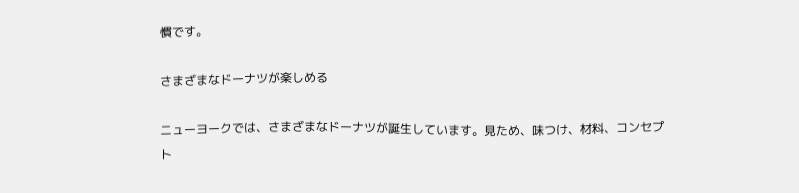慣です。

さまざまなドーナツが楽しめる

ニューヨークでは、さまざまなドーナツが誕生しています。見ため、味つけ、材料、コンセプト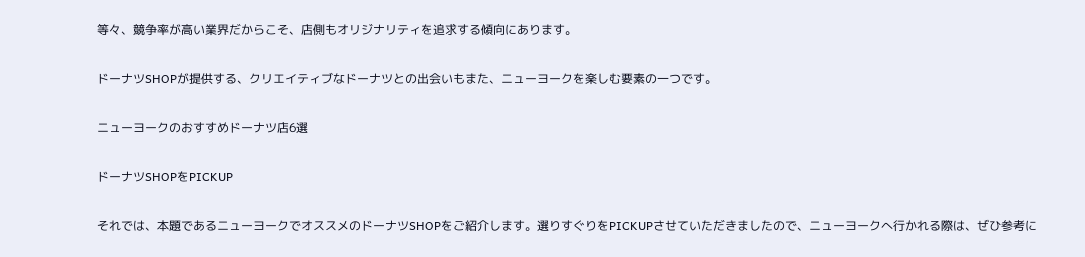等々、競争率が高い業界だからこそ、店側もオリジナリティを追求する傾向にあります。

ドーナツSHOPが提供する、クリエイティブなドーナツとの出会いもまた、ニューヨークを楽しむ要素の一つです。

ニューヨークのおすすめドーナツ店6選

ドーナツSHOPをPICKUP

それでは、本題であるニューヨークでオススメのドーナツSHOPをご紹介します。選りすぐりをPICKUPさせていただきましたので、ニューヨークへ行かれる際は、ぜひ参考に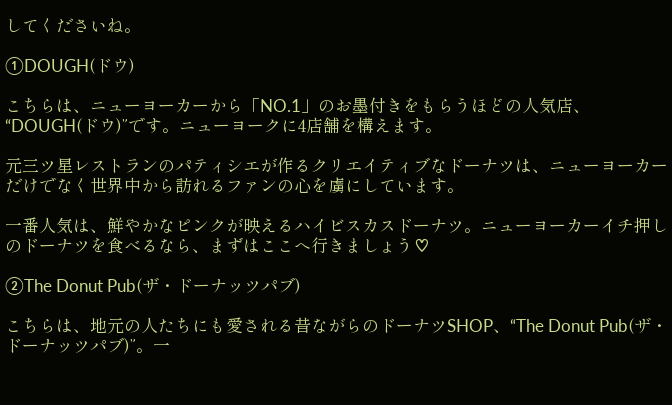してくださいね。

①DOUGH(ドウ)

こちらは、ニューヨーカーから「NO.1」のお墨付きをもらうほどの人気店、“DOUGH(ドウ)”です。ニューヨークに4店舗を構えます。

元三ツ星レストランのパティシエが作るクリエイティブなドーナツは、ニューヨーカーだけでなく世界中から訪れるファンの心を虜にしています。

一番人気は、鮮やかなピンクが映えるハイビスカスドーナツ。ニューヨーカーイチ押しのドーナツを食べるなら、まずはここへ行きましょう♡

②The Donut Pub(ザ・ドーナッツパブ)

こちらは、地元の人たちにも愛される昔ながらのドーナツSHOP、“The Donut Pub(ザ・ドーナッツパブ)”。一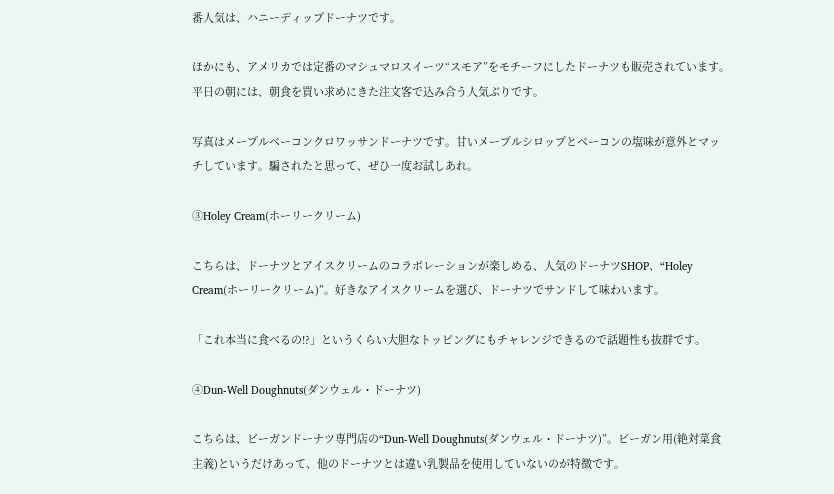番人気は、ハニーディップドーナツです。

ほかにも、アメリカでは定番のマシュマロスイーツ“スモア”をモチーフにしたドーナツも販売されています。平日の朝には、朝食を買い求めにきた注文客で込み合う人気ぶりです。

写真はメープルベーコンクロワッサンドーナツです。甘いメープルシロップとベーコンの塩味が意外とマッチしています。騙されたと思って、ぜひ一度お試しあれ。

③Holey Cream(ホーリークリーム)

こちらは、ドーナツとアイスクリームのコラボレーションが楽しめる、人気のドーナツSHOP、“Holey Cream(ホーリークリーム)”。好きなアイスクリームを選び、ドーナツでサンドして味わいます。

「これ本当に食べるの!?」というくらい大胆なトッピングにもチャレンジできるので話題性も抜群です。

④Dun-Well Doughnuts(ダンウェル・ドーナツ)

こちらは、ビーガンドーナツ専門店の“Dun-Well Doughnuts(ダンウェル・ドーナツ)”。ビーガン用(絶対菜食主義)というだけあって、他のドーナツとは違い乳製品を使用していないのが特徴です。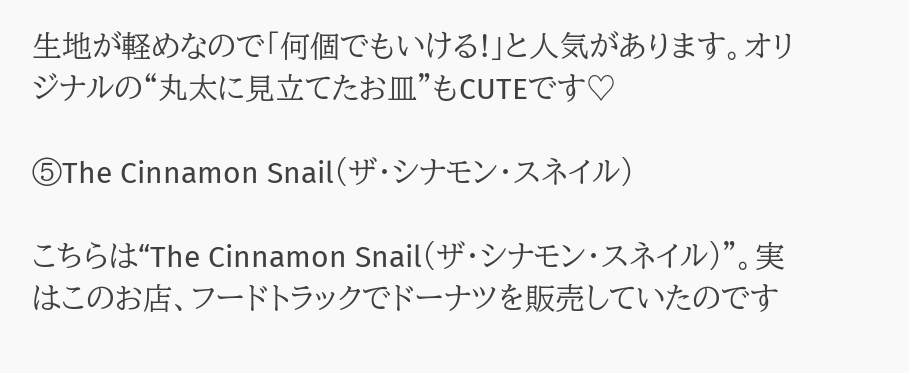生地が軽めなので「何個でもいける!」と人気があります。オリジナルの“丸太に見立てたお皿”もCUTEです♡

⑤The Cinnamon Snail(ザ・シナモン・スネイル)

こちらは“The Cinnamon Snail(ザ・シナモン・スネイル)”。実はこのお店、フードトラックでドーナツを販売していたのです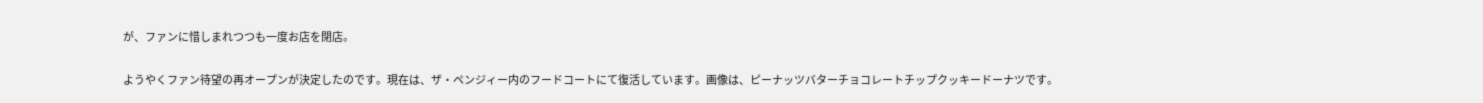が、ファンに惜しまれつつも一度お店を閉店。

ようやくファン待望の再オープンが決定したのです。現在は、ザ・ペンジィー内のフードコートにて復活しています。画像は、ピーナッツバターチョコレートチップクッキードーナツです。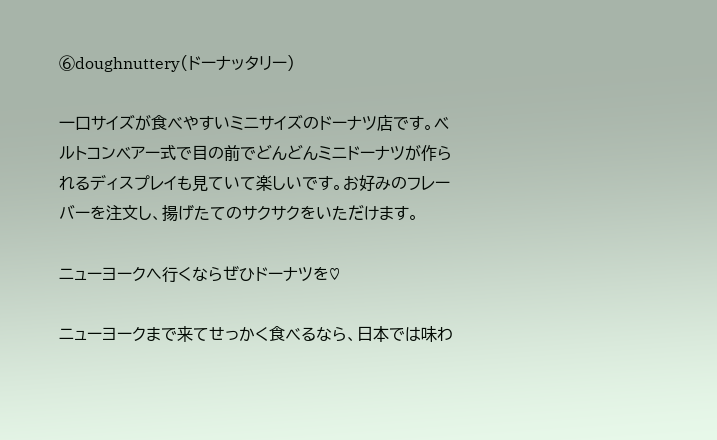⑥doughnuttery(ドーナッタリー)

一口サイズが食べやすいミニサイズのドーナツ店です。ベルトコンベアー式で目の前でどんどんミニドーナツが作られるディスプレイも見ていて楽しいです。お好みのフレーバーを注文し、揚げたてのサクサクをいただけます。

ニューヨークへ行くならぜひドーナツを♡

ニューヨークまで来てせっかく食べるなら、日本では味わ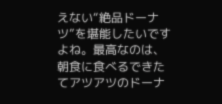えない“絶品ドーナツ”を堪能したいですよね。最高なのは、朝食に食べるできたてアツアツのドーナ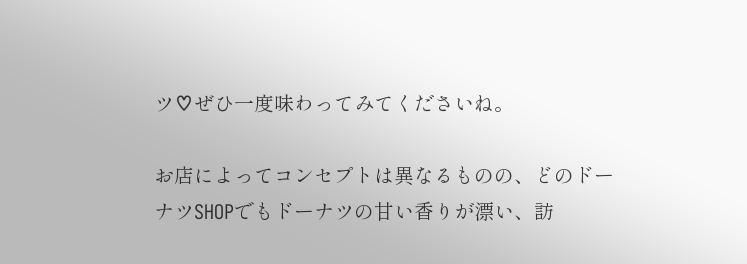ツ♡ぜひ一度味わってみてくださいね。

お店によってコンセプトは異なるものの、どのドーナツSHOPでもドーナツの甘い香りが漂い、訪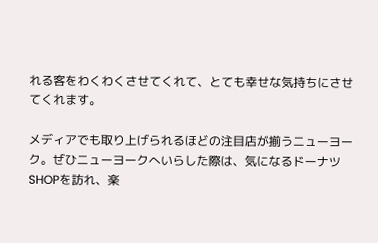れる客をわくわくさせてくれて、とても幸せな気持ちにさせてくれます。

メディアでも取り上げられるほどの注目店が揃うニューヨーク。ぜひニューヨークへいらした際は、気になるドーナツSHOPを訪れ、楽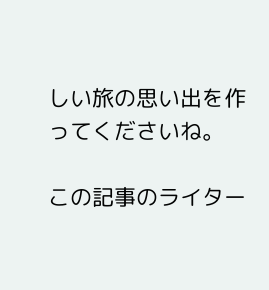しい旅の思い出を作ってくださいね。

この記事のライター